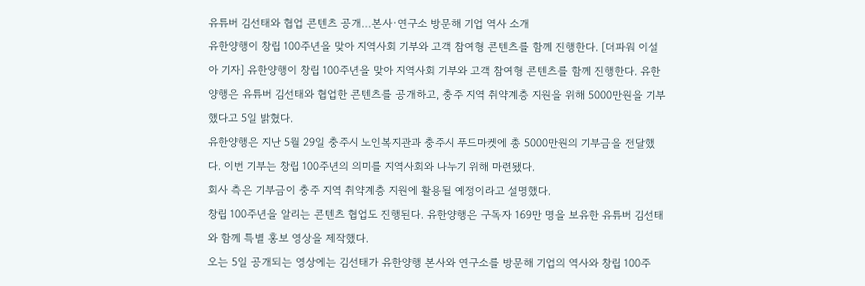유튜버 김선태와 협업 콘텐츠 공개…본사·연구소 방문해 기업 역사 소개
유한양행이 창립 100주년을 맞아 지역사회 기부와 고객 참여형 콘텐츠를 함께 진행한다. [더파워 이설아 기자] 유한양행이 창립 100주년을 맞아 지역사회 기부와 고객 참여형 콘텐츠를 함께 진행한다. 유한양행은 유튜버 김선태와 협업한 콘텐츠를 공개하고, 충주 지역 취약계층 지원을 위해 5000만원을 기부했다고 5일 밝혔다.
유한양행은 지난 5월 29일 충주시 노인복지관과 충주시 푸드마켓에 총 5000만원의 기부금을 전달했다. 이번 기부는 창립 100주년의 의미를 지역사회와 나누기 위해 마련됐다.
회사 측은 기부금이 충주 지역 취약계층 지원에 활용될 예정이라고 설명했다.
창립 100주년을 알리는 콘텐츠 협업도 진행된다. 유한양행은 구독자 169만 명을 보유한 유튜버 김선태와 함께 특별 홍보 영상을 제작했다.
오는 5일 공개되는 영상에는 김선태가 유한양행 본사와 연구소를 방문해 기업의 역사와 창립 100주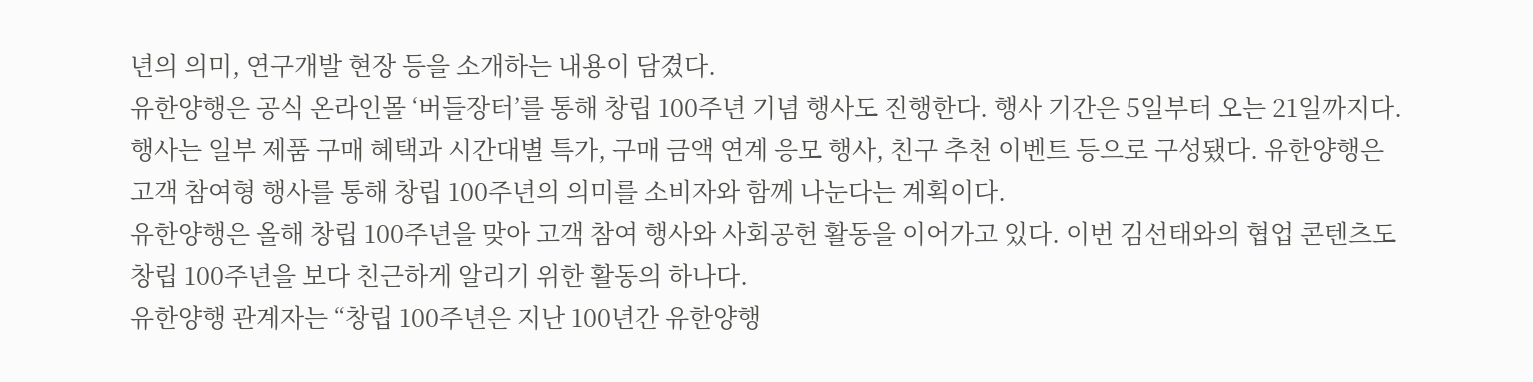년의 의미, 연구개발 현장 등을 소개하는 내용이 담겼다.
유한양행은 공식 온라인몰 ‘버들장터’를 통해 창립 100주년 기념 행사도 진행한다. 행사 기간은 5일부터 오는 21일까지다.
행사는 일부 제품 구매 혜택과 시간대별 특가, 구매 금액 연계 응모 행사, 친구 추천 이벤트 등으로 구성됐다. 유한양행은 고객 참여형 행사를 통해 창립 100주년의 의미를 소비자와 함께 나눈다는 계획이다.
유한양행은 올해 창립 100주년을 맞아 고객 참여 행사와 사회공헌 활동을 이어가고 있다. 이번 김선태와의 협업 콘텐츠도 창립 100주년을 보다 친근하게 알리기 위한 활동의 하나다.
유한양행 관계자는 “창립 100주년은 지난 100년간 유한양행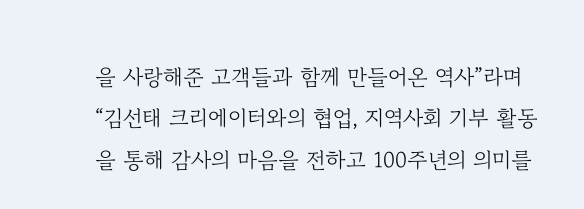을 사랑해준 고객들과 함께 만들어온 역사”라며 “김선태 크리에이터와의 협업, 지역사회 기부 활동을 통해 감사의 마음을 전하고 100주년의 의미를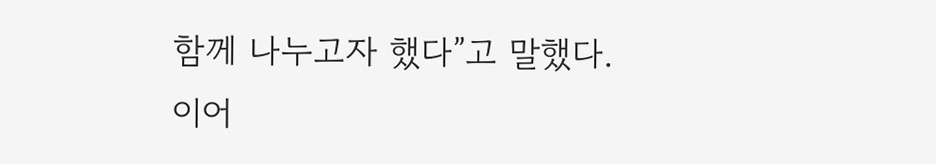함께 나누고자 했다”고 말했다.
이어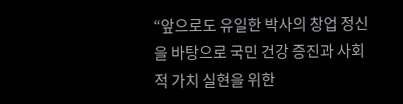“앞으로도 유일한 박사의 창업 정신을 바탕으로 국민 건강 증진과 사회적 가치 실현을 위한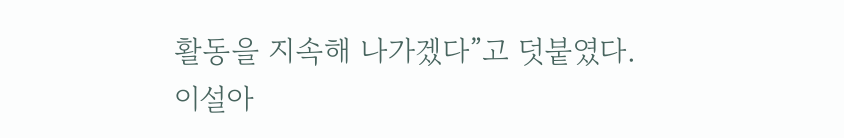활동을 지속해 나가겠다”고 덧붙였다.
이설아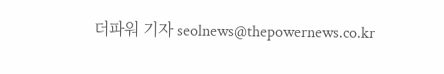더파워 기자 seolnews@thepowernews.co.kr